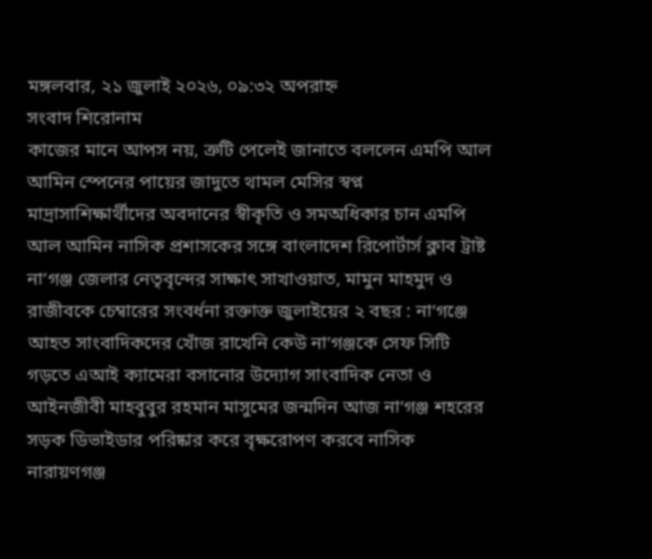মঙ্গলবার, ২১ জুলাই ২০২৬, ০৯:৩২ অপরাহ্ন
সংবাদ শিরোনাম
কাজের মানে আপস নয়, ত্রুটি পেলেই জানাতে বললেন এমপি আল আমিন স্পেনের পায়ের জাদুতে থামল মেসির স্বপ্ন মাদ্রাসাশিক্ষার্থীদের অবদানের স্বীকৃতি ও সমঅধিকার চান এমপি আল আমিন নাসিক প্রশাসকের সঙ্গে বাংলাদেশ রিপোর্টার্স ক্লাব ট্রাষ্ট না’গঞ্জ জেলার নেতৃবৃন্দের সাক্ষাৎ সাখাওয়াত, মামুন মাহমুদ ও রাজীবকে চেম্বারের সংবর্ধনা রক্তাক্ত জুলাইয়ের ২ বছর : না’গঞ্জে আহত সাংবাদিকদের খোঁজ রাখেনি কেউ না’গঞ্জকে সেফ সিটি গড়তে এআই ক্যামেরা বসানোর উদ্যোগ সাংবাদিক নেতা ও আইনজীবী মাহবুবুর রহমান মাসুমের জন্মদিন আজ না’গঞ্জ শহরের সড়ক ডিভাইডার পরিষ্কার করে বৃক্ষরোপণ করবে নাসিক নারায়ণগঞ্জ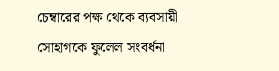চেম্বারের পক্ষ থেকে ব্যবসায়ী সোহাগকে ফুলেল সংবর্ধনা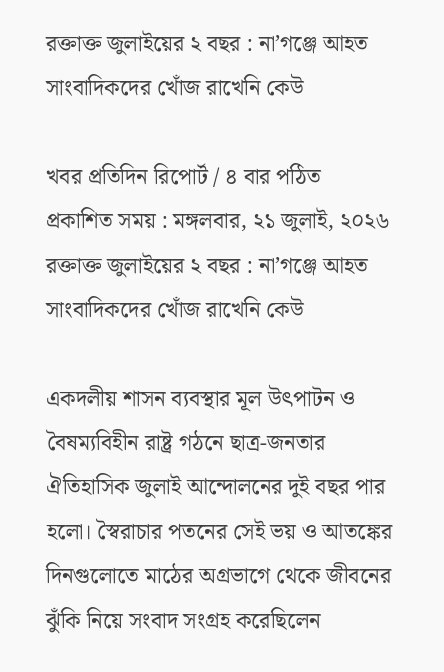রক্তাক্ত জুলাইয়ের ২ বছর : না’গঞ্জে আহত সাংবাদিকদের খোঁজ রাখেনি কেউ

খবর প্রতিদিন রিপোর্ট / ৪ বার পঠিত
প্রকাশিত সময় : মঙ্গলবার, ২১ জুলাই, ২০২৬
রক্তাক্ত জুলাইয়ের ২ বছর : না’গঞ্জে আহত সাংবাদিকদের খোঁজ রাখেনি কেউ

একদলীয় শাসন ব্যবস্থার মূল উৎপাটন ও বৈষম্যবিহীন রাষ্ট্র গঠনে ছাত্র-জনতার ঐতিহাসিক জুলাই আন্দোলনের দুই বছর পার হলো। স্বৈরাচার পতনের সেই ভয় ও আতঙ্কের দিনগুলোতে মাঠের অগ্রভাগে থেকে জীবনের ঝুঁকি নিয়ে সংবাদ সংগ্রহ করেছিলেন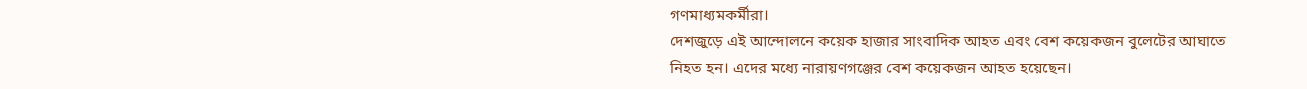গণমাধ্যমকর্মীরা।
দেশজুড়ে এই আন্দোলনে কয়েক হাজার সাংবাদিক আহত এবং বেশ কয়েকজন বুলেটের আঘাতে নিহত হন। এদের মধ্যে নারায়ণগঞ্জের বেশ কয়েকজন আহত হয়েছেন।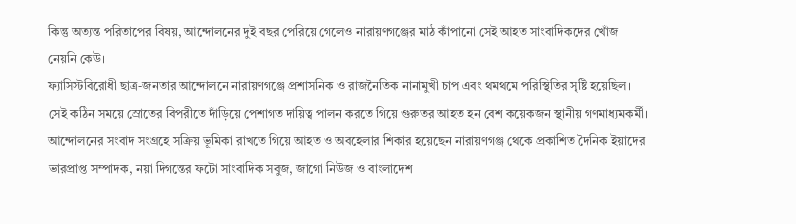কিন্তু অত্যন্ত পরিতাপের বিষয়, আন্দোলনের দুই বছর পেরিয়ে গেলেও নারায়ণগঞ্জের মাঠ কাঁপানো সেই আহত সাংবাদিকদের খোঁজ নেয়নি কেউ।
ফ্যাসিস্টবিরোধী ছাত্র-জনতার আন্দোলনে নারায়ণগঞ্জে প্রশাসনিক ও রাজনৈতিক নানামুখী চাপ এবং থমথমে পরিস্থিতির সৃষ্টি হয়েছিল। সেই কঠিন সময়ে স্রোতের বিপরীতে দাঁড়িয়ে পেশাগত দায়িত্ব পালন করতে গিয়ে গুরুতর আহত হন বেশ কয়েকজন স্থানীয় গণমাধ্যমকর্মী।
আন্দোলনের সংবাদ সংগ্রহে সক্রিয় ভূমিকা রাখতে গিয়ে আহত ও অবহেলার শিকার হয়েছেন নারায়ণগঞ্জ থেকে প্রকাশিত দৈনিক ইয়াদের ভারপ্রাপ্ত সম্পাদক, নয়া দিগন্তের ফটো সাংবাদিক সবুজ, জাগো নিউজ ও বাংলাদেশ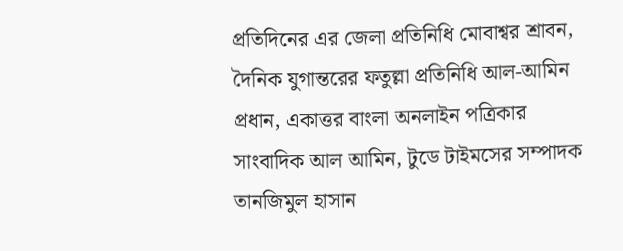প্রতিদিনের এর জেলা প্রতিনিধি মোবাশ্বর শ্রাবন, দৈনিক যুগান্তরের ফতুল্লা প্রতিনিধি আল-আমিন প্রধান, একাত্তর বাংলা অনলাইন পত্রিকার সাংবাদিক আল আমিন, টুডে টাইমসের সম্পাদক তানজিমুল হাসান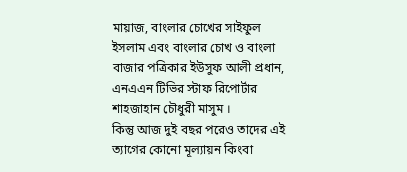মায়াজ, বাংলার চোখের সাইফুল ইসলাম এবং বাংলার চোখ ও বাংলা বাজার পত্রিকার ইউসুফ আলী প্রধান, এনএএন টিভির স্টাফ রিপোর্টার শাহজাহান চৌধুরী মাসুম ।
কিন্তু আজ দুই বছর পরেও তাদের এই ত্যাগের কোনো মূল্যায়ন কিংবা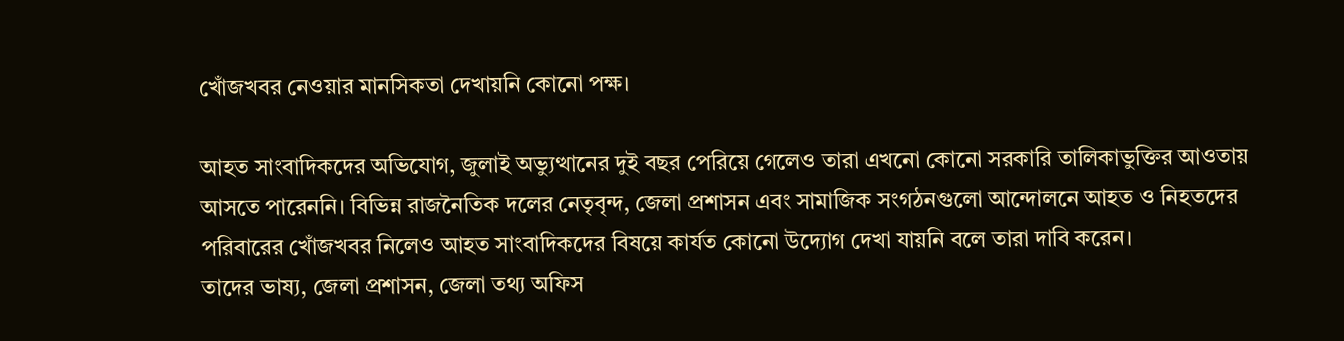খোঁজখবর নেওয়ার মানসিকতা দেখায়নি কোনো পক্ষ।

আহত সাংবাদিকদের অভিযোগ, জুলাই অভ্যুত্থানের দুই বছর পেরিয়ে গেলেও তারা এখনো কোনো সরকারি তালিকাভুক্তির আওতায় আসতে পারেননি। বিভিন্ন রাজনৈতিক দলের নেতৃবৃন্দ, জেলা প্রশাসন এবং সামাজিক সংগঠনগুলো আন্দোলনে আহত ও নিহতদের পরিবারের খোঁজখবর নিলেও আহত সাংবাদিকদের বিষয়ে কার্যত কোনো উদ্যোগ দেখা যায়নি বলে তারা দাবি করেন।
তাদের ভাষ্য, জেলা প্রশাসন, জেলা তথ্য অফিস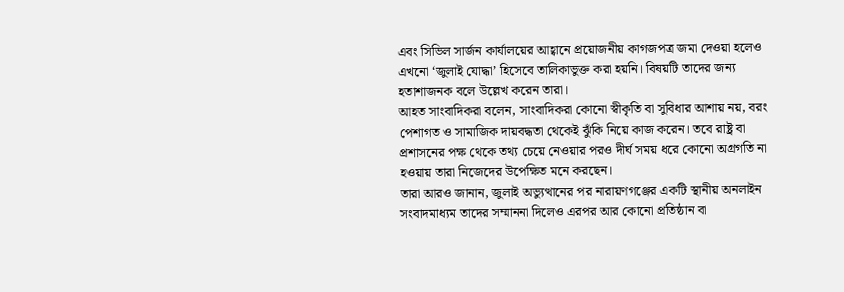এবং সিভিল সার্জন কার্যালয়ের আহ্বানে প্রয়োজনীয় কাগজপত্র জমা দেওয়া হলেও এখনো ‘জুলাই যোদ্ধা’ হিসেবে তালিকাভুক্ত করা হয়নি। বিষয়টি তাদের জন্য হতাশাজনক বলে উল্লেখ করেন তারা।
আহত সাংবাদিকরা বলেন, সাংবাদিকরা কোনো স্বীকৃতি বা সুবিধার আশায় নয়, বরং পেশাগত ও সামাজিক দায়বদ্ধতা থেকেই ঝুঁকি নিয়ে কাজ করেন। তবে রাষ্ট্র বা প্রশাসনের পক্ষ থেকে তথ্য চেয়ে নেওয়ার পরও দীর্ঘ সময় ধরে কোনো অগ্রগতি না হওয়ায় তারা নিজেদের উপেক্ষিত মনে করছেন।
তারা আরও জানান, জুলাই অভ্যুত্থানের পর নারায়ণগঞ্জের একটি স্থানীয় অনলাইন সংবাদমাধ্যম তাদের সম্মাননা দিলেও এরপর আর কোনো প্রতিষ্ঠান বা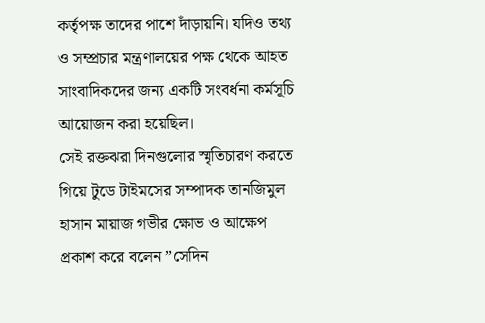কর্তৃপক্ষ তাদের পাশে দাঁড়ায়নি। যদিও তথ্য ও সম্প্রচার মন্ত্রণালয়ের পক্ষ থেকে আহত সাংবাদিকদের জন্য একটি সংবর্ধনা কর্মসূচি আয়োজন করা হয়েছিল।
সেই রক্তঝরা দিনগুলোর স্মৃতিচারণ করতে গিয়ে টুডে টাইমসের সম্পাদক তানজিমুল হাসান মায়াজ গভীর ক্ষোভ ও আক্ষেপ প্রকাশ করে বলেন ”সেদিন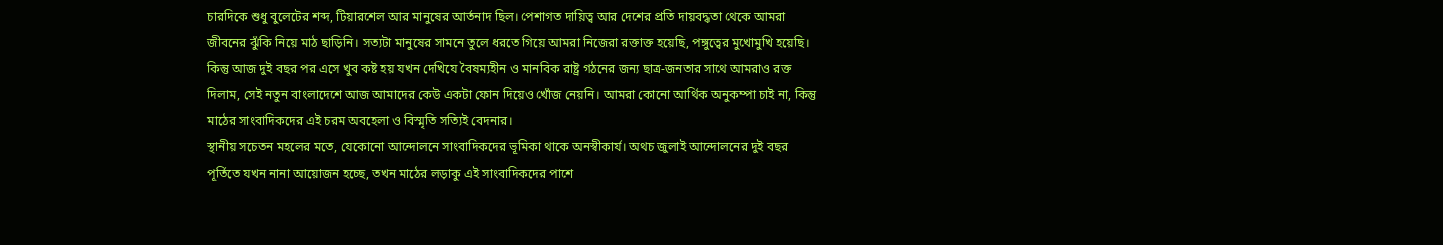চারদিকে শুধু বুলেটের শব্দ, টিয়ারশেল আর মানুষের আর্তনাদ ছিল। পেশাগত দায়িত্ব আর দেশের প্রতি দায়বদ্ধতা থেকে আমরা জীবনের ঝুঁকি নিয়ে মাঠ ছাড়িনি। সত্যটা মানুষের সামনে তুলে ধরতে গিয়ে আমরা নিজেরা রক্তাক্ত হয়েছি, পঙ্গুত্বের মুখোমুখি হয়েছি।
কিন্তু আজ দুই বছর পর এসে খুব কষ্ট হয় যখন দেখিযে বৈষম্যহীন ও মানবিক রাষ্ট্র গঠনের জন্য ছাত্র-জনতার সাথে আমরাও রক্ত দিলাম, সেই নতুন বাংলাদেশে আজ আমাদের কেউ একটা ফোন দিয়েও খোঁজ নেয়নি। আমরা কোনো আর্থিক অনুকম্পা চাই না, কিন্তু মাঠের সাংবাদিকদের এই চরম অবহেলা ও বিস্মৃতি সত্যিই বেদনার।
স্থানীয় সচেতন মহলের মতে, যেকোনো আন্দোলনে সাংবাদিকদের ভূমিকা থাকে অনস্বীকার্য। অথচ জুলাই আন্দোলনের দুই বছর পূর্তিতে যখন নানা আয়োজন হচ্ছে, তখন মাঠের লড়াকু এই সাংবাদিকদের পাশে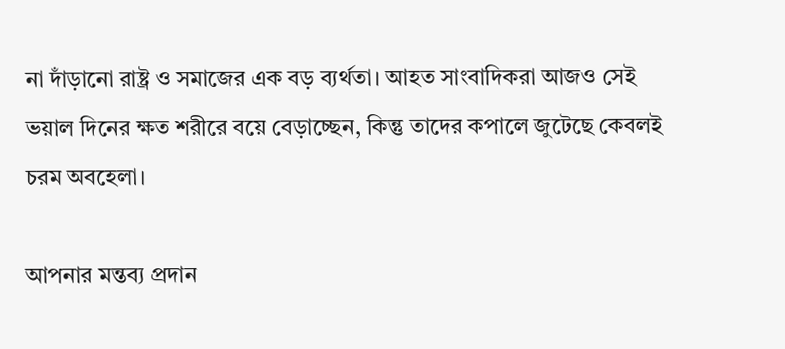না দাঁড়ানো রাষ্ট্র ও সমাজের এক বড় ব্যর্থতা। আহত সাংবাদিকরা আজও সেই ভয়াল দিনের ক্ষত শরীরে বয়ে বেড়াচ্ছেন, কিন্তু তাদের কপালে জুটেছে কেবলই চরম অবহেলা।

আপনার মন্তব্য প্রদান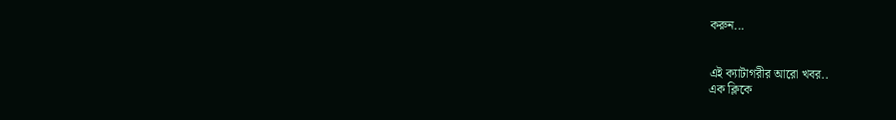করুন...


এই ক্যাটাগরীর আরো খবর..
এক ক্লিকে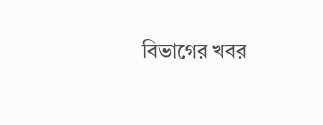বিভাগের খবর